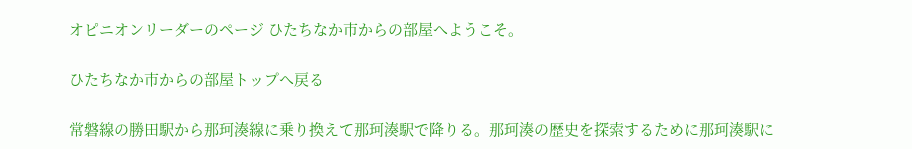オピニオンリーダーのページ ひたちなか市からの部屋へようこそ。

ひたちなか市からの部屋トップへ戻る

常磐線の勝田駅から那珂湊線に乗り換えて那珂湊駅で降りる。那珂湊の歴史を探索するために那珂湊駅に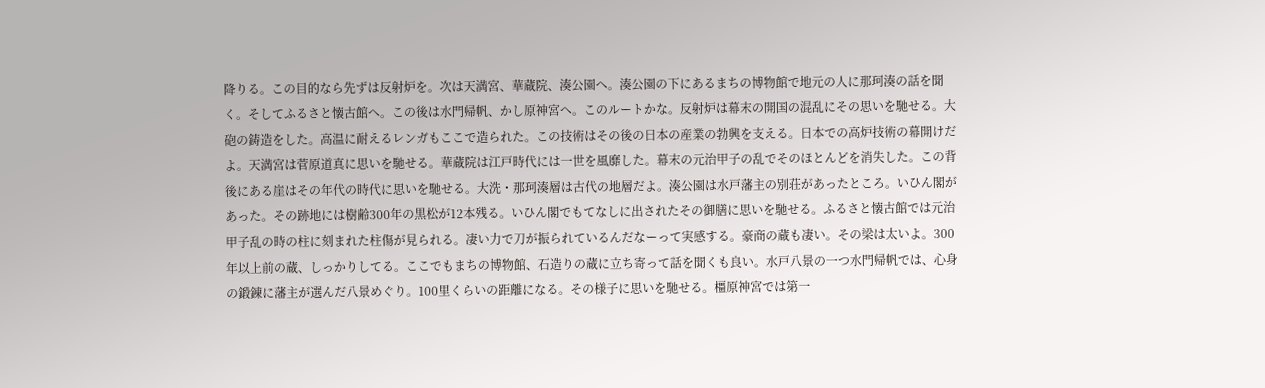降りる。この目的なら先ずは反射炉を。次は天満宮、華蔵院、湊公園へ。湊公園の下にあるまちの博物館で地元の人に那珂湊の話を聞く。そしてふるさと懐古館へ。この後は水門帰帆、かし原神宮へ。このルートかな。反射炉は幕末の開国の混乱にその思いを馳せる。大砲の鋳造をした。高温に耐えるレンガもここで造られた。この技術はその後の日本の産業の勃興を支える。日本での高炉技術の幕開けだよ。天満宮は菅原道真に思いを馳せる。華蔵院は江戸時代には一世を風靡した。幕末の元治甲子の乱でそのほとんどを消失した。この背後にある崖はその年代の時代に思いを馳せる。大洗・那珂湊層は古代の地層だよ。湊公園は水戸藩主の別荘があったところ。いひん閣があった。その跡地には樹齢300年の黒松が12本残る。いひん閣でもてなしに出されたその御膳に思いを馳せる。ふるさと懐古館では元治甲子乱の時の柱に刻まれた柱傷が見られる。凄い力で刀が振られているんだなーって実感する。豪商の蔵も凄い。その梁は太いよ。300年以上前の蔵、しっかりしてる。ここでもまちの博物館、石造りの蔵に立ち寄って話を聞くも良い。水戸八景の一つ水門帰帆では、心身の鍛錬に藩主が選んだ八景めぐり。100里くらいの距離になる。その様子に思いを馳せる。橿原神宮では第一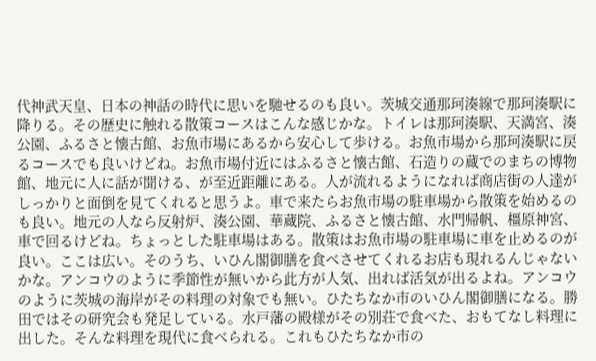代神武天皇、日本の神話の時代に思いを馳せるのも良い。茨城交通那珂湊線で那珂湊駅に降りる。その歴史に触れる散策コースはこんな感じかな。トイレは那珂湊駅、天満宮、湊公園、ふるさと懐古館、お魚市場にあるから安心して歩ける。お魚市場から那珂湊駅に戻るコースでも良いけどね。お魚市場付近にはふるさと懐古館、石造りの蔵でのまちの博物館、地元に人に話が聞ける、が至近距離にある。人が流れるようになれば商店街の人達がしっかりと面倒を見てくれると思うよ。車で来たらお魚市場の駐車場から散策を始めるのも良い。地元の人なら反射炉、湊公園、華蔵院、ふるさと懐古館、水門帰帆、橿原神宮、車で回るけどね。ちょっとした駐車場はある。散策はお魚市場の駐車場に車を止めるのが良い。ここは広い。そのうち、いひん閣御膳を食べさせてくれるお店も現れるんじゃないかな。アンコウのように季節性が無いから此方が人気、出れば活気が出るよね。アンコウのように茨城の海岸がその料理の対象でも無い。ひたちなか市のいひん閣御膳になる。勝田ではその研究会も発足している。水戸藩の殿様がその別荘で食べた、おもてなし料理に出した。そんな料理を現代に食べられる。これもひたちなか市の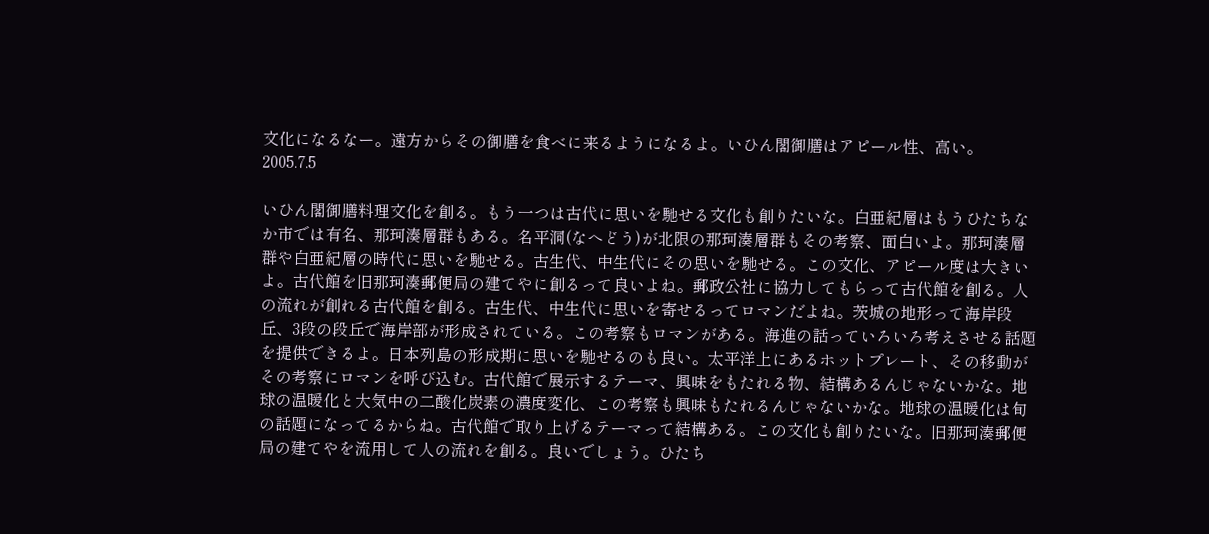文化になるなー。遠方からその御膳を食べに来るようになるよ。いひん閣御膳はアピール性、高い。
2005.7.5

いひん閣御膳料理文化を創る。もう一つは古代に思いを馳せる文化も創りたいな。白亜紀層はもうひたちなか市では有名、那珂湊層群もある。名平洞(なへどう)が北限の那珂湊層群もその考察、面白いよ。那珂湊層群や白亜紀層の時代に思いを馳せる。古生代、中生代にその思いを馳せる。この文化、アピール度は大きいよ。古代館を旧那珂湊郵便局の建てやに創るって良いよね。郵政公社に協力してもらって古代館を創る。人の流れが創れる古代館を創る。古生代、中生代に思いを寄せるってロマンだよね。茨城の地形って海岸段丘、3段の段丘で海岸部が形成されている。この考察もロマンがある。海進の話っていろいろ考えさせる話題を提供できるよ。日本列島の形成期に思いを馳せるのも良い。太平洋上にあるホットプレート、その移動がその考察にロマンを呼び込む。古代館で展示するテーマ、興味をもたれる物、結構あるんじゃないかな。地球の温暖化と大気中の二酸化炭素の濃度変化、この考察も興味もたれるんじゃないかな。地球の温暖化は旬の話題になってるからね。古代館で取り上げるテーマって結構ある。この文化も創りたいな。旧那珂湊郵便局の建てやを流用して人の流れを創る。良いでしょう。ひたち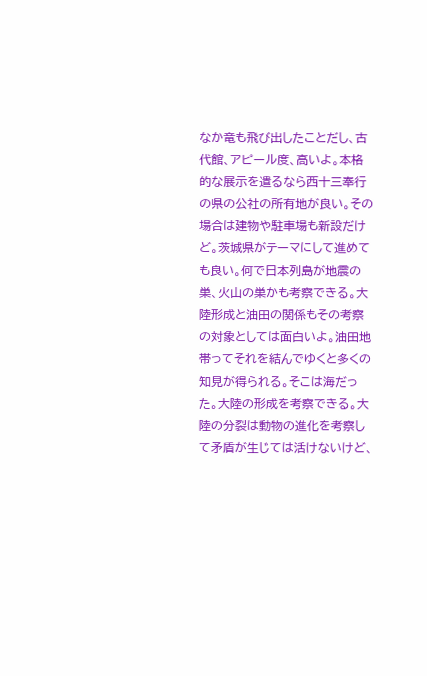なか竜も飛び出したことだし、古代館、アピール度、高いよ。本格的な展示を遣るなら西十三奉行の県の公社の所有地が良い。その場合は建物や駐車場も新設だけど。茨城県がテーマにして進めても良い。何で日本列島が地震の巣、火山の巣かも考察できる。大陸形成と油田の関係もその考察の対象としては面白いよ。油田地帯ってそれを結んでゆくと多くの知見が得られる。そこは海だった。大陸の形成を考察できる。大陸の分裂は動物の進化を考察して矛盾が生じては活けないけど、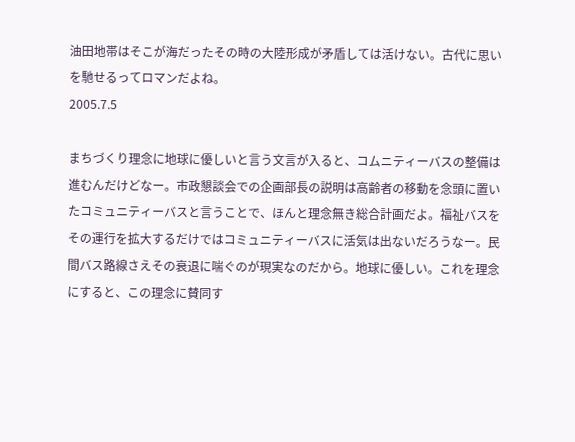油田地帯はそこが海だったその時の大陸形成が矛盾しては活けない。古代に思いを馳せるってロマンだよね。
2005.7.5

まちづくり理念に地球に優しいと言う文言が入ると、コムニティーバスの整備は進むんだけどなー。市政懇談会での企画部長の説明は高齢者の移動を念頭に置いたコミュニティーバスと言うことで、ほんと理念無き総合計画だよ。福祉バスをその運行を拡大するだけではコミュニティーバスに活気は出ないだろうなー。民間バス路線さえその衰退に喘ぐのが現実なのだから。地球に優しい。これを理念にすると、この理念に賛同す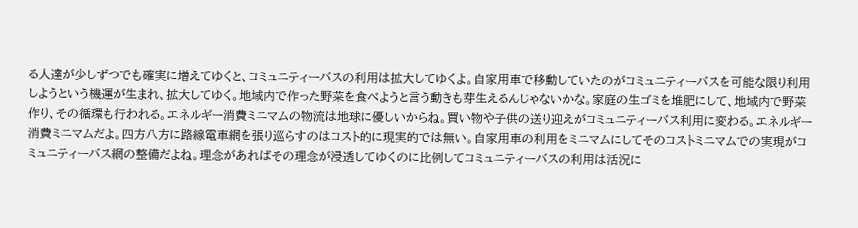る人達が少しずつでも確実に増えてゆくと、コミュニティーバスの利用は拡大してゆくよ。自家用車で移動していたのがコミュニティーバスを可能な限り利用しようという機運が生まれ、拡大してゆく。地域内で作った野菜を食べようと言う動きも芽生えるんじゃないかな。家庭の生ゴミを堆肥にして、地域内で野菜作り、その循環も行われる。エネルギー消費ミニマムの物流は地球に優しいからね。買い物や子供の送り迎えがコミュニティーバス利用に変わる。エネルギー消費ミニマムだよ。四方八方に路線電車網を張り巡らすのはコスト的に現実的では無い。自家用車の利用をミニマムにしてそのコストミニマムでの実現がコミュニティーバス網の整備だよね。理念があればその理念が浸透してゆくのに比例してコミュニティーバスの利用は活況に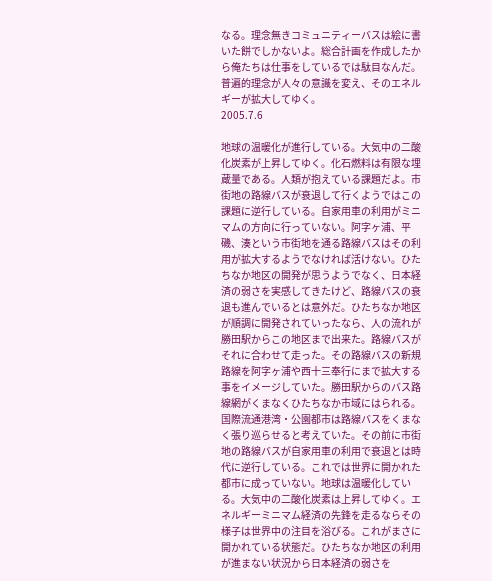なる。理念無きコミュニティーバスは絵に書いた餅でしかないよ。総合計画を作成したから俺たちは仕事をしているでは駄目なんだ。普遍的理念が人々の意識を変え、そのエネルギーが拡大してゆく。
2005.7.6

地球の温暖化が進行している。大気中の二酸化炭素が上昇してゆく。化石燃料は有限な埋蔵量である。人類が抱えている課題だよ。市街地の路線バスが衰退して行くようではこの課題に逆行している。自家用車の利用がミニマムの方向に行っていない。阿字ヶ浦、平磯、湊という市街地を通る路線バスはその利用が拡大するようでなければ活けない。ひたちなか地区の開発が思うようでなく、日本経済の弱さを実感してきたけど、路線バスの衰退も進んでいるとは意外だ。ひたちなか地区が順調に開発されていったなら、人の流れが勝田駅からこの地区まで出来た。路線バスがそれに合わせて走った。その路線バスの新規路線を阿字ヶ浦や西十三奉行にまで拡大する事をイメージしていた。勝田駅からのバス路線網がくまなくひたちなか市域にはられる。国際流通港湾・公園都市は路線バスをくまなく張り巡らせると考えていた。その前に市街地の路線バスが自家用車の利用で衰退とは時代に逆行している。これでは世界に開かれた都市に成っていない。地球は温暖化している。大気中の二酸化炭素は上昇してゆく。エネルギーミニマム経済の先鋒を走るならその様子は世界中の注目を浴びる。これがまさに開かれている状態だ。ひたちなか地区の利用が進まない状況から日本経済の弱さを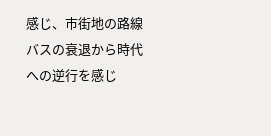感じ、市街地の路線バスの衰退から時代への逆行を感じ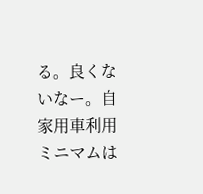る。良くないなー。自家用車利用ミニマムは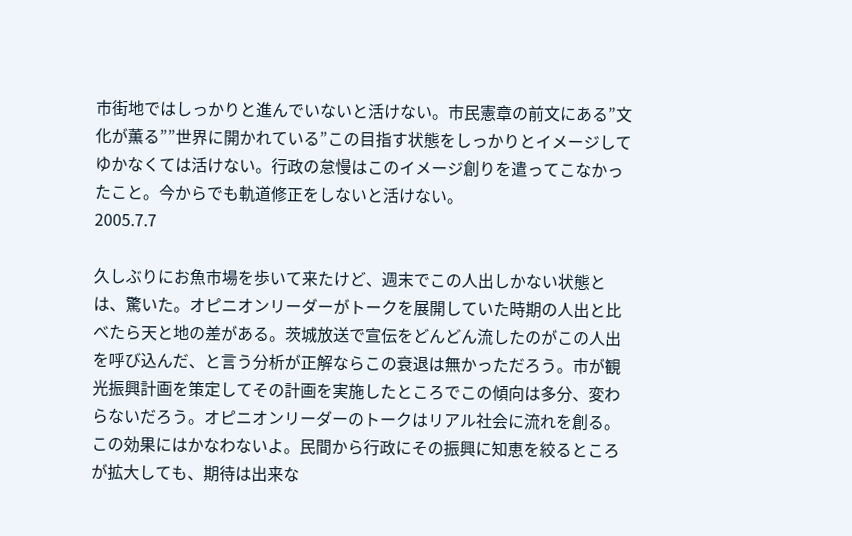市街地ではしっかりと進んでいないと活けない。市民憲章の前文にある”文化が薫る””世界に開かれている”この目指す状態をしっかりとイメージしてゆかなくては活けない。行政の怠慢はこのイメージ創りを遣ってこなかったこと。今からでも軌道修正をしないと活けない。
2005.7.7

久しぶりにお魚市場を歩いて来たけど、週末でこの人出しかない状態とは、驚いた。オピニオンリーダーがトークを展開していた時期の人出と比べたら天と地の差がある。茨城放送で宣伝をどんどん流したのがこの人出を呼び込んだ、と言う分析が正解ならこの衰退は無かっただろう。市が観光振興計画を策定してその計画を実施したところでこの傾向は多分、変わらないだろう。オピニオンリーダーのトークはリアル社会に流れを創る。この効果にはかなわないよ。民間から行政にその振興に知恵を絞るところが拡大しても、期待は出来な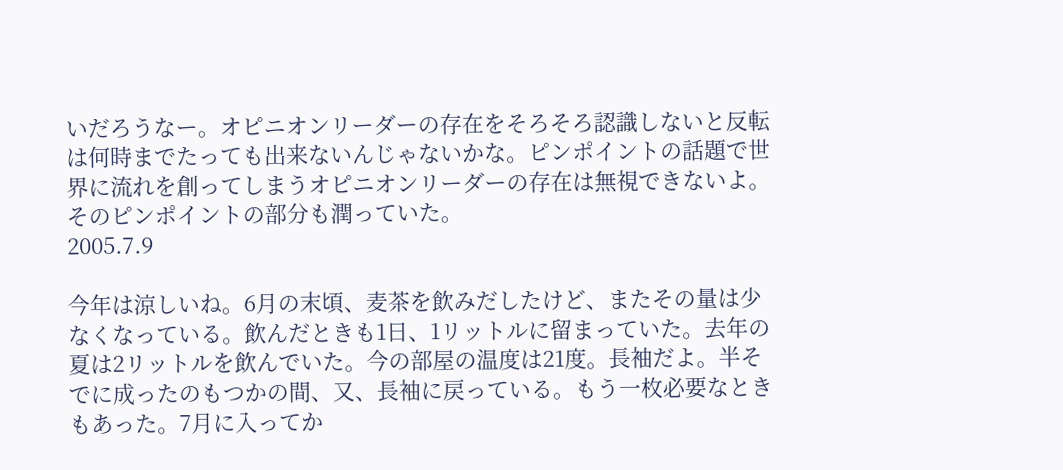いだろうなー。オピニオンリーダーの存在をそろそろ認識しないと反転は何時までたっても出来ないんじゃないかな。ピンポイントの話題で世界に流れを創ってしまうオピニオンリーダーの存在は無視できないよ。そのピンポイントの部分も潤っていた。
2005.7.9

今年は涼しいね。6月の末頃、麦茶を飲みだしたけど、またその量は少なくなっている。飲んだときも1日、1リットルに留まっていた。去年の夏は2リットルを飲んでいた。今の部屋の温度は21度。長袖だよ。半そでに成ったのもつかの間、又、長袖に戻っている。もう一枚必要なときもあった。7月に入ってか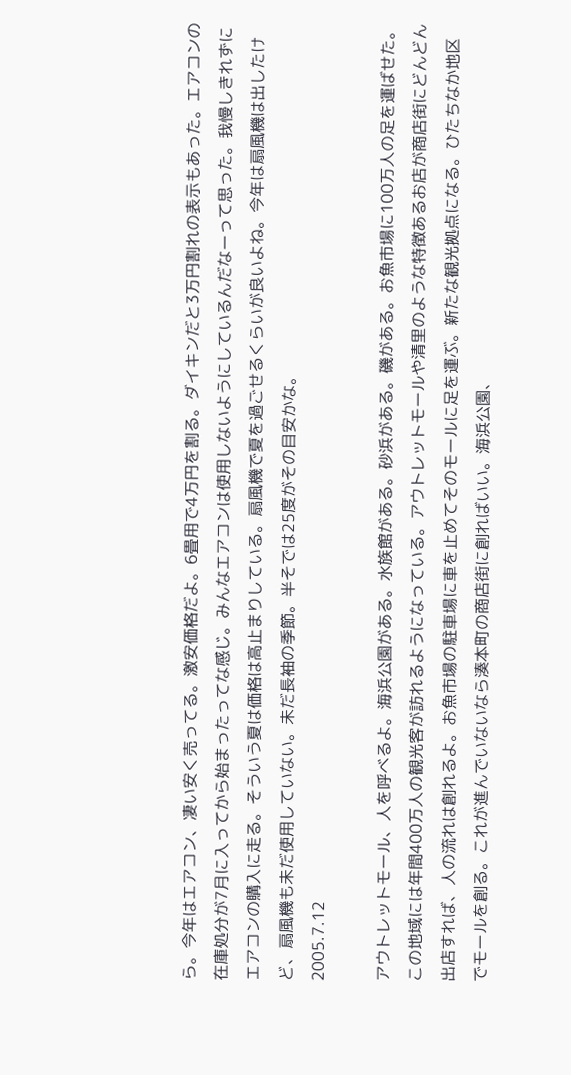ら。今年はエアコン、凄い安く売ってる。激安価格だよ。6畳用で4万円を割る。ダイキンだと3万円割れの表示もあった。エアコンの在庫処分が7月に入ってから始まったってな感じ。みんなエアコンは使用しないようにしているんだなーって思った。我慢しきれずにエアコンの購入に走る。そういう夏は価格は高止まりしている。扇風機で夏を過ごせるくらいが良いよね。今年は扇風機は出したけど、扇風機も未だ使用していない。未だ長袖の季節。半そでは25度がその目安かな。
2005.7.12

アウトレットモール、人を呼べるよ。海浜公園がある。水族館がある。砂浜がある。磯がある。お魚市場に100万人の足を運ばせた。この地域には年間400万人の観光客が訪れるようになっている。アウトレットモールや清里のような特徴あるお店が商店街にどんどん出店すれば、人の流れは創れるよ。お魚市場の駐車場に車を止めてそのモールに足を運ぶ。新たな観光拠点になる。ひたちなか地区でモールを創る。これが進んでいないなら湊本町の商店街に創ればいい。海浜公園、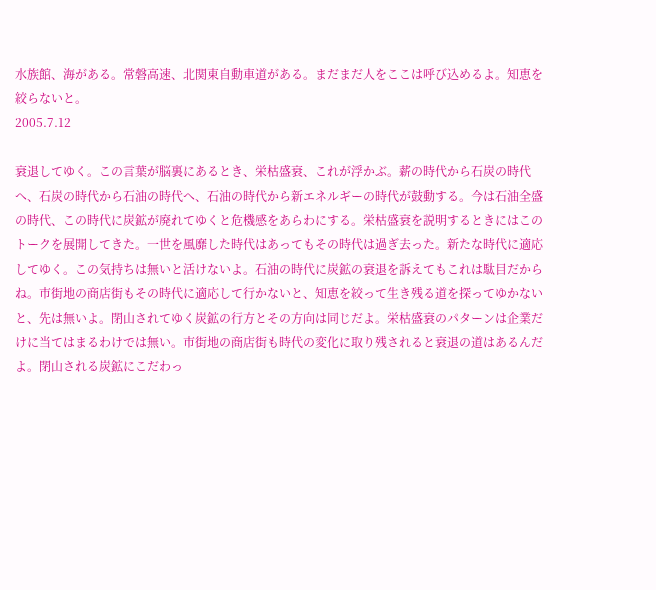水族館、海がある。常磐高速、北関東自動車道がある。まだまだ人をここは呼び込めるよ。知恵を絞らないと。
2005.7.12

衰退してゆく。この言葉が脳裏にあるとき、栄枯盛衰、これが浮かぶ。薪の時代から石炭の時代へ、石炭の時代から石油の時代へ、石油の時代から新エネルギーの時代が鼓動する。今は石油全盛の時代、この時代に炭鉱が廃れてゆくと危機感をあらわにする。栄枯盛衰を説明するときにはこのトークを展開してきた。一世を風靡した時代はあってもその時代は過ぎ去った。新たな時代に適応してゆく。この気持ちは無いと活けないよ。石油の時代に炭鉱の衰退を訴えてもこれは駄目だからね。市街地の商店街もその時代に適応して行かないと、知恵を絞って生き残る道を探ってゆかないと、先は無いよ。閉山されてゆく炭鉱の行方とその方向は同じだよ。栄枯盛衰のパターンは企業だけに当てはまるわけでは無い。市街地の商店街も時代の変化に取り残されると衰退の道はあるんだよ。閉山される炭鉱にこだわっ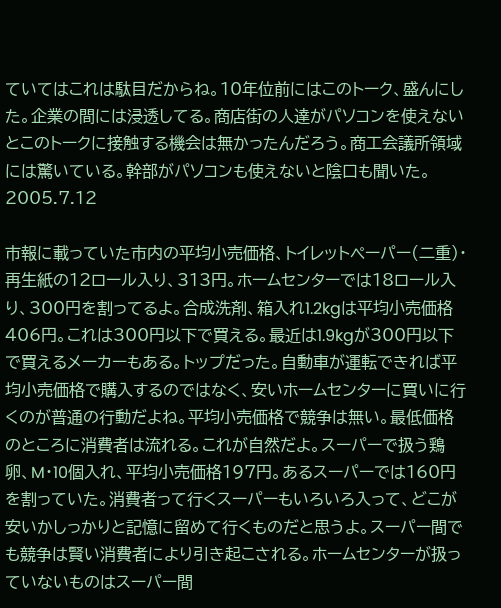ていてはこれは駄目だからね。10年位前にはこのトーク、盛んにした。企業の間には浸透してる。商店街の人達がパソコンを使えないとこのトークに接触する機会は無かったんだろう。商工会議所領域には驚いている。幹部がパソコンも使えないと陰口も聞いた。
2005.7.12

市報に載っていた市内の平均小売価格、トイレットペーパー(二重)・再生紙の12ロール入り、313円。ホームセンターでは18ロール入り、300円を割ってるよ。合成洗剤、箱入れ1.2kgは平均小売価格406円。これは300円以下で買える。最近は1.9kgが300円以下で買えるメーカーもある。トップだった。自動車が運転できれば平均小売価格で購入するのではなく、安いホームセンターに買いに行くのが普通の行動だよね。平均小売価格で競争は無い。最低価格のところに消費者は流れる。これが自然だよ。スーパーで扱う鶏卵、M・10個入れ、平均小売価格197円。あるスーパーでは160円を割っていた。消費者って行くスーパーもいろいろ入って、どこが安いかしっかりと記憶に留めて行くものだと思うよ。スーパー間でも競争は賢い消費者により引き起こされる。ホームセンターが扱っていないものはスーパー間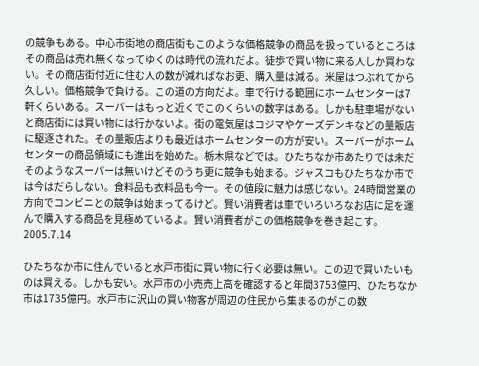の競争もある。中心市街地の商店街もこのような価格競争の商品を扱っているところはその商品は売れ無くなってゆくのは時代の流れだよ。徒歩で買い物に来る人しか買わない。その商店街付近に住む人の数が減ればなお更、購入量は減る。米屋はつぶれてから久しい。価格競争で負ける。この道の方向だよ。車で行ける範囲にホームセンターは7軒くらいある。スーパーはもっと近くでこのくらいの数字はある。しかも駐車場がないと商店街には買い物には行かないよ。街の電気屋はコジマやケーズデンキなどの量販店に駆逐された。その量販店よりも最近はホームセンターの方が安い。スーパーがホームセンターの商品領域にも進出を始めた。栃木県などでは。ひたちなか市あたりでは未だそのようなスーパーは無いけどそのうち更に競争も始まる。ジャスコもひたちなか市では今はだらしない。食料品も衣料品も今一。その値段に魅力は感じない。24時間営業の方向でコンビニとの競争は始まってるけど。賢い消費者は車でいろいろなお店に足を運んで購入する商品を見極めているよ。賢い消費者がこの価格競争を巻き起こす。
2005.7.14

ひたちなか市に住んでいると水戸市街に買い物に行く必要は無い。この辺で買いたいものは買える。しかも安い。水戸市の小売売上高を確認すると年間3753億円、ひたちなか市は1735億円。水戸市に沢山の買い物客が周辺の住民から集まるのがこの数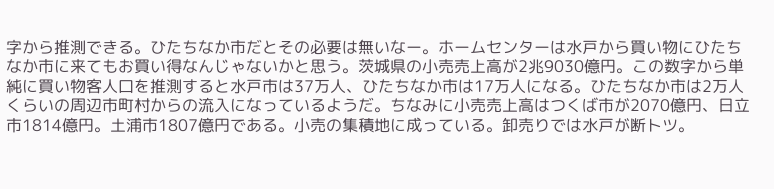字から推測できる。ひたちなか市だとその必要は無いなー。ホームセンターは水戸から買い物にひたちなか市に来てもお買い得なんじゃないかと思う。茨城県の小売売上高が2兆9030億円。この数字から単純に買い物客人口を推測すると水戸市は37万人、ひたちなか市は17万人になる。ひたちなか市は2万人くらいの周辺市町村からの流入になっているようだ。ちなみに小売売上高はつくば市が2070億円、日立市1814億円。土浦市1807億円である。小売の集積地に成っている。卸売りでは水戸が断トツ。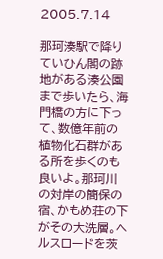2005.7.14

那珂湊駅で降りていひん閣の跡地がある湊公園まで歩いたら、海門橋の方に下って、数億年前の植物化石群がある所を歩くのも良いよ。那珂川の対岸の簡保の宿、かもめ荘の下がその大洗層。ヘルスロードを茨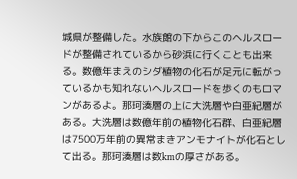城県が整備した。水族館の下からこのヘルスロードが整備されているから砂浜に行くことも出来る。数億年まえのシダ植物の化石が足元に転がっているかも知れないヘルスロードを歩くのもロマンがあるよ。那珂湊層の上に大洗層や白亜紀層がある。大洗層は数億年前の植物化石群、白亜紀層は7500万年前の異常まきアンモナイトが化石として出る。那珂湊層は数kmの厚さがある。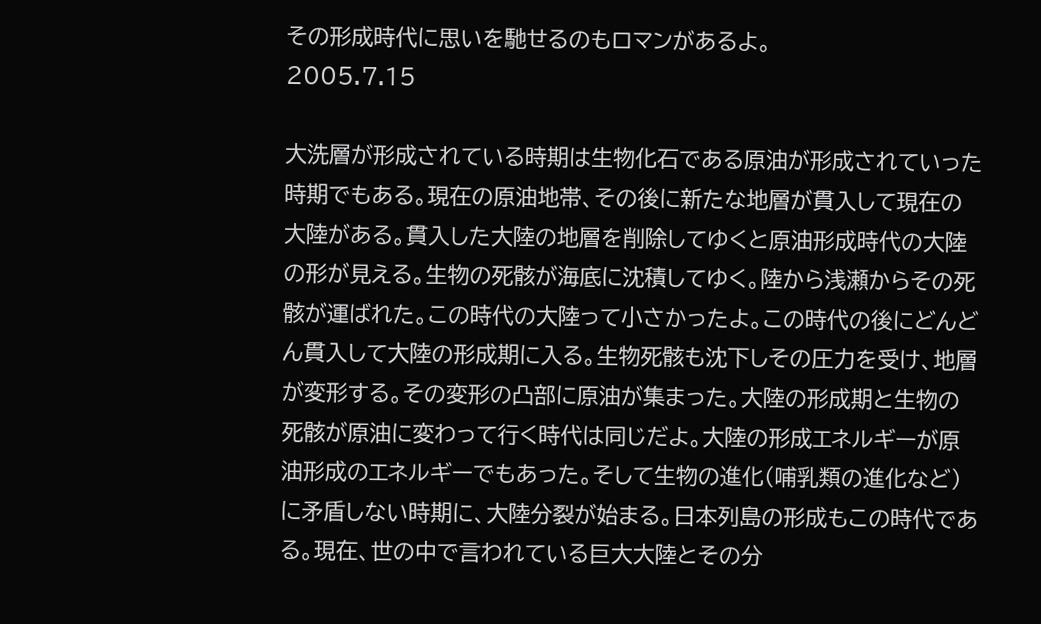その形成時代に思いを馳せるのもロマンがあるよ。
2005.7.15

大洗層が形成されている時期は生物化石である原油が形成されていった時期でもある。現在の原油地帯、その後に新たな地層が貫入して現在の大陸がある。貫入した大陸の地層を削除してゆくと原油形成時代の大陸の形が見える。生物の死骸が海底に沈積してゆく。陸から浅瀬からその死骸が運ばれた。この時代の大陸って小さかったよ。この時代の後にどんどん貫入して大陸の形成期に入る。生物死骸も沈下しその圧力を受け、地層が変形する。その変形の凸部に原油が集まった。大陸の形成期と生物の死骸が原油に変わって行く時代は同じだよ。大陸の形成エネルギーが原油形成のエネルギーでもあった。そして生物の進化(哺乳類の進化など)に矛盾しない時期に、大陸分裂が始まる。日本列島の形成もこの時代である。現在、世の中で言われている巨大大陸とその分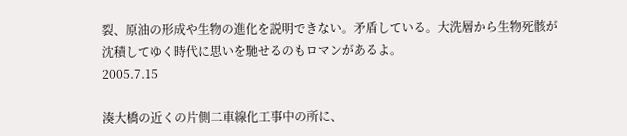裂、原油の形成や生物の進化を説明できない。矛盾している。大洗層から生物死骸が沈積してゆく時代に思いを馳せるのもロマンがあるよ。
2005.7.15

湊大橋の近くの片側二車線化工事中の所に、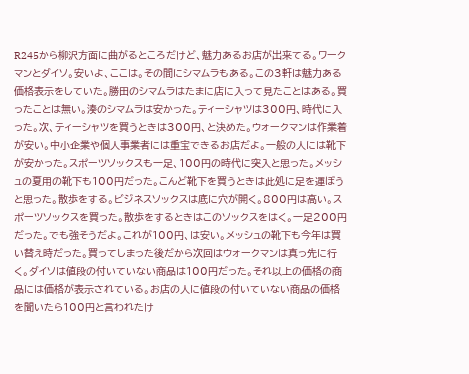R245から柳沢方面に曲がるところだけど、魅力あるお店が出来てる。ワークマンとダイソ。安いよ、ここは。その間にシマムラもある。この3軒は魅力ある価格表示をしていた。勝田のシマムラはたまに店に入って見たことはある。買ったことは無い。湊のシマムラは安かった。ティーシャツは300円、時代に入った。次、ティーシャツを買うときは300円、と決めた。ウォークマンは作業着が安い。中小企業や個人事業者には重宝できるお店だよ。一般の人には靴下が安かった。スポーツソックスも一足、100円の時代に突入と思った。メッシュの夏用の靴下も100円だった。こんど靴下を買うときは此処に足を運ぼうと思った。散歩をする。ビジネスソックスは底に穴が開く。800円は高い。スポーツソックスを買った。散歩をするときはこのソックスをはく。一足200円だった。でも強そうだよ。これが100円、は安い。メッシュの靴下も今年は買い替え時だった。買ってしまった後だから次回はウォークマンは真っ先に行く。ダイソは値段の付いていない商品は100円だった。それ以上の価格の商品には価格が表示されている。お店の人に値段の付いていない商品の価格を聞いたら100円と言われたけ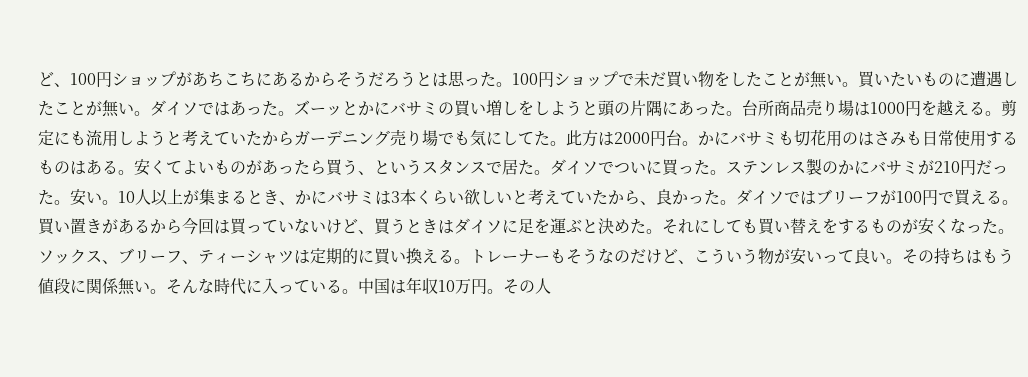ど、100円ショップがあちこちにあるからそうだろうとは思った。100円ショップで未だ買い物をしたことが無い。買いたいものに遭遇したことが無い。ダイソではあった。ズーッとかにバサミの買い増しをしようと頭の片隅にあった。台所商品売り場は1000円を越える。剪定にも流用しようと考えていたからガーデニング売り場でも気にしてた。此方は2000円台。かにバサミも切花用のはさみも日常使用するものはある。安くてよいものがあったら買う、というスタンスで居た。ダイソでついに買った。ステンレス製のかにバサミが210円だった。安い。10人以上が集まるとき、かにバサミは3本くらい欲しいと考えていたから、良かった。ダイソではブリーフが100円で買える。買い置きがあるから今回は買っていないけど、買うときはダイソに足を運ぶと決めた。それにしても買い替えをするものが安くなった。ソックス、ブリーフ、ティーシャツは定期的に買い換える。トレーナーもそうなのだけど、こういう物が安いって良い。その持ちはもう値段に関係無い。そんな時代に入っている。中国は年収10万円。その人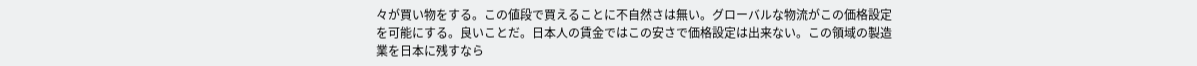々が買い物をする。この値段で買えることに不自然さは無い。グローバルな物流がこの価格設定を可能にする。良いことだ。日本人の賃金ではこの安さで価格設定は出来ない。この領域の製造業を日本に残すなら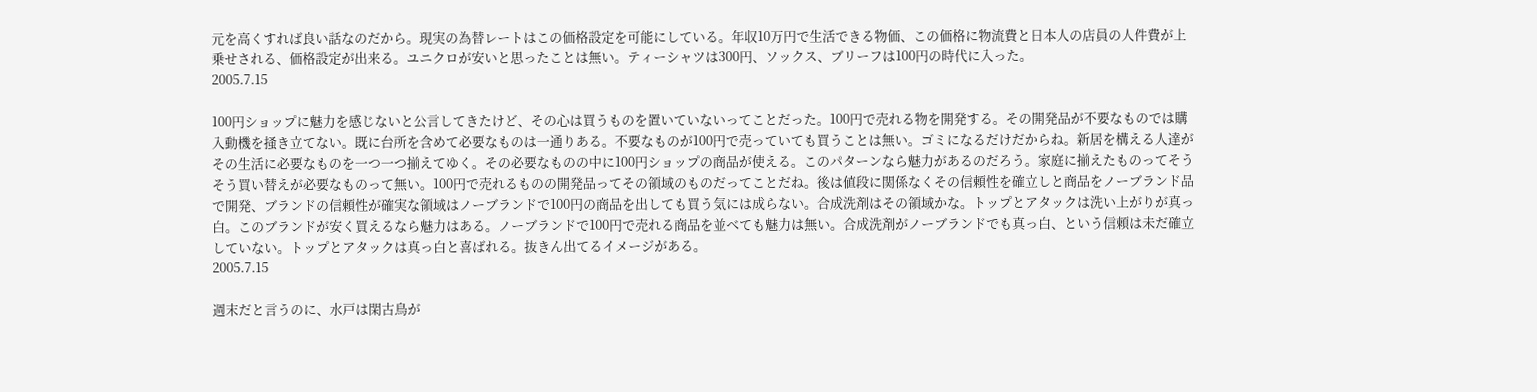元を高くすれば良い話なのだから。現実の為替レートはこの価格設定を可能にしている。年収10万円で生活できる物価、この価格に物流費と日本人の店員の人件費が上乗せされる、価格設定が出来る。ユニクロが安いと思ったことは無い。ティーシャツは300円、ソックス、ブリーフは100円の時代に入った。
2005.7.15

100円ショップに魅力を感じないと公言してきたけど、その心は買うものを置いていないってことだった。100円で売れる物を開発する。その開発品が不要なものでは購入動機を掻き立てない。既に台所を含めて必要なものは一通りある。不要なものが100円で売っていても買うことは無い。ゴミになるだけだからね。新居を構える人達がその生活に必要なものを一つ一つ揃えてゆく。その必要なものの中に100円ショップの商品が使える。このパターンなら魅力があるのだろう。家庭に揃えたものってそうそう買い替えが必要なものって無い。100円で売れるものの開発品ってその領域のものだってことだね。後は値段に関係なくその信頼性を確立しと商品をノーブランド品で開発、ブランドの信頼性が確実な領域はノーブランドで100円の商品を出しても買う気には成らない。合成洗剤はその領域かな。トップとアタックは洗い上がりが真っ白。このブランドが安く買えるなら魅力はある。ノーブランドで100円で売れる商品を並べても魅力は無い。合成洗剤がノーブランドでも真っ白、という信頼は未だ確立していない。トップとアタックは真っ白と喜ばれる。抜きん出てるイメージがある。
2005.7.15

週末だと言うのに、水戸は閑古鳥が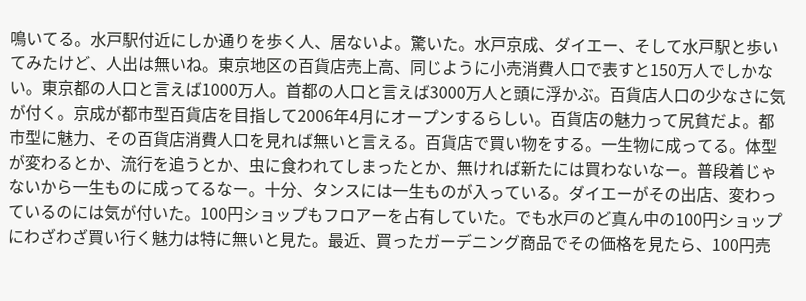鳴いてる。水戸駅付近にしか通りを歩く人、居ないよ。驚いた。水戸京成、ダイエー、そして水戸駅と歩いてみたけど、人出は無いね。東京地区の百貨店売上高、同じように小売消費人口で表すと150万人でしかない。東京都の人口と言えば1000万人。首都の人口と言えば3000万人と頭に浮かぶ。百貨店人口の少なさに気が付く。京成が都市型百貨店を目指して2006年4月にオープンするらしい。百貨店の魅力って尻貧だよ。都市型に魅力、その百貨店消費人口を見れば無いと言える。百貨店で買い物をする。一生物に成ってる。体型が変わるとか、流行を追うとか、虫に食われてしまったとか、無ければ新たには買わないなー。普段着じゃないから一生ものに成ってるなー。十分、タンスには一生ものが入っている。ダイエーがその出店、変わっているのには気が付いた。100円ショップもフロアーを占有していた。でも水戸のど真ん中の100円ショップにわざわざ買い行く魅力は特に無いと見た。最近、買ったガーデニング商品でその価格を見たら、100円売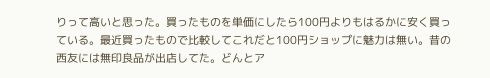りって高いと思った。買ったものを単価にしたら100円よりもはるかに安く買っている。最近買ったもので比較してこれだと100円ショップに魅力は無い。昔の西友には無印良品が出店してた。どんとア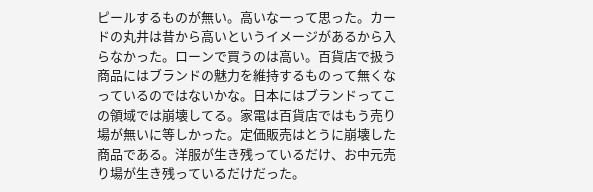ピールするものが無い。高いなーって思った。カードの丸井は昔から高いというイメージがあるから入らなかった。ローンで買うのは高い。百貨店で扱う商品にはブランドの魅力を維持するものって無くなっているのではないかな。日本にはブランドってこの領域では崩壊してる。家電は百貨店ではもう売り場が無いに等しかった。定価販売はとうに崩壊した商品である。洋服が生き残っているだけ、お中元売り場が生き残っているだけだった。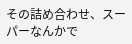その詰め合わせ、スーパーなんかで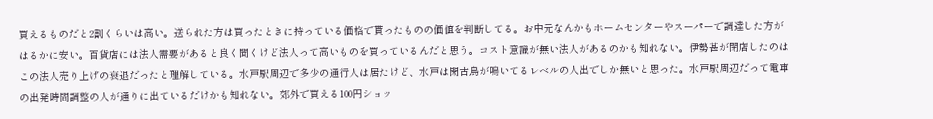買えるものだと2割くらいは高い。送られた方は買ったときに持っている価格で貰ったものの価値を判断してる。お中元なんかもホームセンターやスーパーで調達した方がはるかに安い。百貨店には法人需要があると良く聞くけど法人って高いものを買っているんだと思う。コスト意識が無い法人があるのかも知れない。伊勢甚が閉店したのはこの法人売り上げの衰退だったと理解している。水戸駅周辺で多少の通行人は居たけど、水戸は閑古鳥が鳴いてるレベルの人出でしか無いと思った。水戸駅周辺だって電車の出発時間調整の人が通りに出ているだけかも知れない。郊外で買える100円ショッ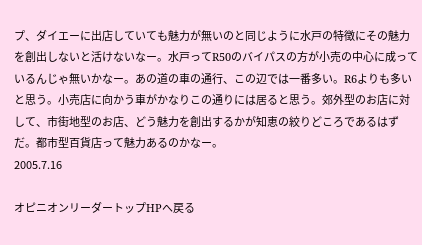プ、ダイエーに出店していても魅力が無いのと同じように水戸の特徴にその魅力を創出しないと活けないなー。水戸ってR50のバイパスの方が小売の中心に成っているんじゃ無いかなー。あの道の車の通行、この辺では一番多い。R6よりも多いと思う。小売店に向かう車がかなりこの通りには居ると思う。郊外型のお店に対して、市街地型のお店、どう魅力を創出するかが知恵の絞りどころであるはずだ。都市型百貨店って魅力あるのかなー。
2005.7.16

オピニオンリーダートップHPへ戻る